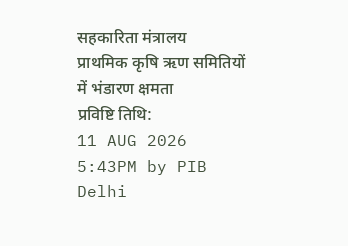सहकारिता मंत्रालय
प्राथमिक कृषि ऋण समितियों में भंडारण क्षमता
प्रविष्टि तिथि:
11 AUG 2026 5:43PM by PIB Delhi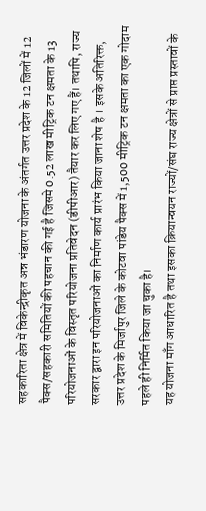सहकारिता क्षेत्र में विकेन्द्रीकृत अन्न भंडारण योजना के अंतर्गत उत्तर प्रदेश के 12 जिलों में 12 पैक्स/सहकारी समितियों की पहचान की गई है जिसमे 0.52 लाख मीट्रिक टन क्षमता के 13 परियोजनाओं के विस्तृत परियोजना प्रतिवेदन (डीपीआर) तैयार कर लिए गए हैं। तथापि, राज्य सरकार द्वारा इन परियोजनाओं का निर्माण कार्य प्रारंभ किया जाना शेष है । इसके अतिरिक्त, उत्तर प्रदेश के मिर्जापुर जिले के कोटवा पांडेय पैक्स में 1,500 मीट्रिक टन क्षमता का एक गोदाम पहले ही निर्मित किया जा चुका है।
यह योजना माँग आधारित है तथा इसका क्रियान्वयन राज्यों/संघ राज्य क्षेत्रों से प्राप्त प्रस्तावों के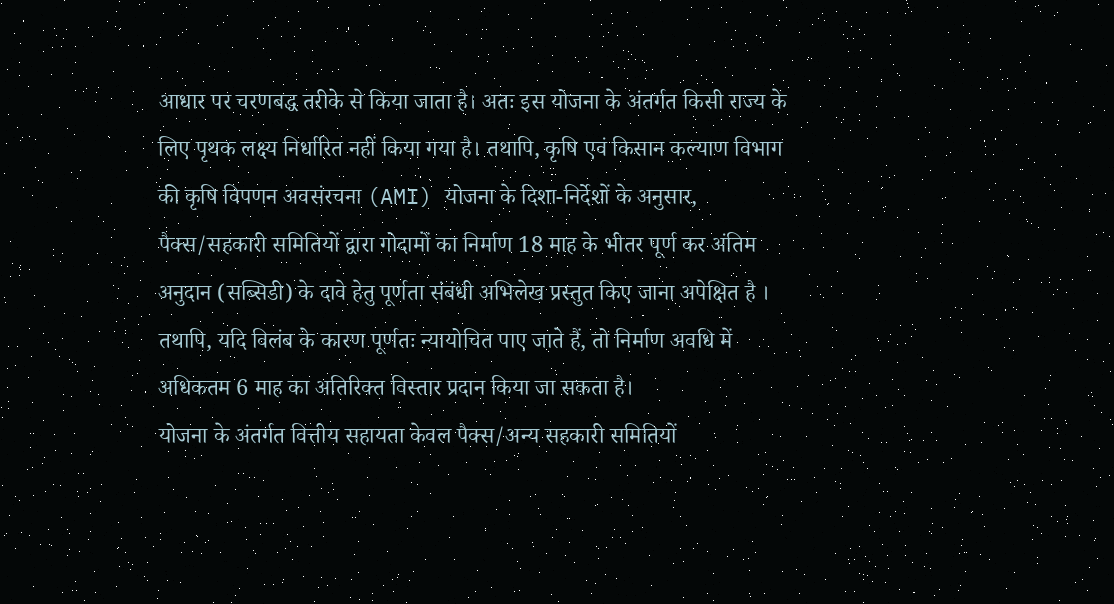आधार पर चरणबद्ध तरीके से किया जाता है। अतः इस योजना के अंतर्गत किसी राज्य के लिए पृथक लक्ष्य निर्धारित नहीं किया गया है। तथापि, कृषि एवं किसान कल्याण विभाग की कृषि विपणन अवसंरचना (AMI) योजना के दिशा-निर्देशों के अनुसार, पैक्स/सहकारी समितियों द्वारा गोदामों का निर्माण 18 माह के भीतर पूर्ण कर अंतिम अनुदान (सब्सिडी) के दावे हेतु पूर्णता संबंधी अभिलेख प्रस्तुत किए जाना अपेक्षित है । तथापि, यदि विलंब के कारण पूर्णतः न्यायोचित पाए जाते हैं, तो निर्माण अवधि में अधिकतम 6 माह का अतिरिक्त विस्तार प्रदान किया जा सकता है।
योजना के अंतर्गत वित्तीय सहायता केवल पैक्स/अन्य सहकारी समितियों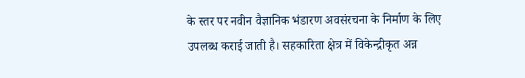के स्तर पर नवीन वैज्ञानिक भंडारण अवसंरचना के निर्माण के लिए उपलब्ध कराई जाती है। सहकारिता क्षेत्र में विकेन्द्रीकृत अन्न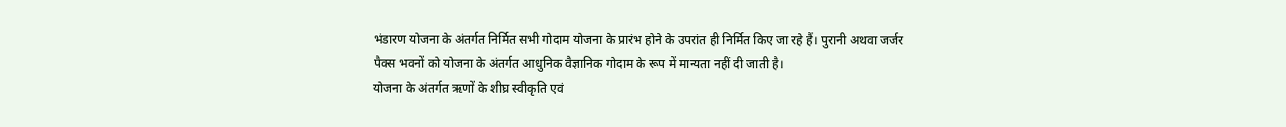भंडारण योजना के अंतर्गत निर्मित सभी गोदाम योजना के प्रारंभ होने के उपरांत ही निर्मित किए जा रहे हैं। पुरानी अथवा जर्जर पैक्स भवनों को योजना के अंतर्गत आधुनिक वैज्ञानिक गोदाम के रूप में मान्यता नहीं दी जाती है।
योजना के अंतर्गत ऋणों के शीघ्र स्वीकृति एवं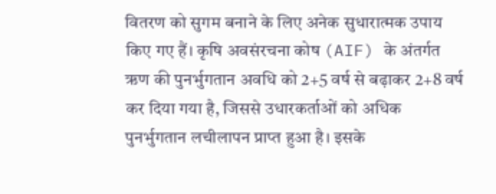वितरण को सुगम बनाने के लिए अनेक सुधारात्मक उपाय किए गए हैं। कृषि अवसंरचना कोष (AIF) के अंतर्गत ऋण की पुनर्भुगतान अवधि को 2+5 वर्ष से बढ़ाकर 2+8 वर्ष कर दिया गया है, जिससे उधारकर्ताओं को अधिक पुनर्भुगतान लचीलापन प्राप्त हुआ है। इसके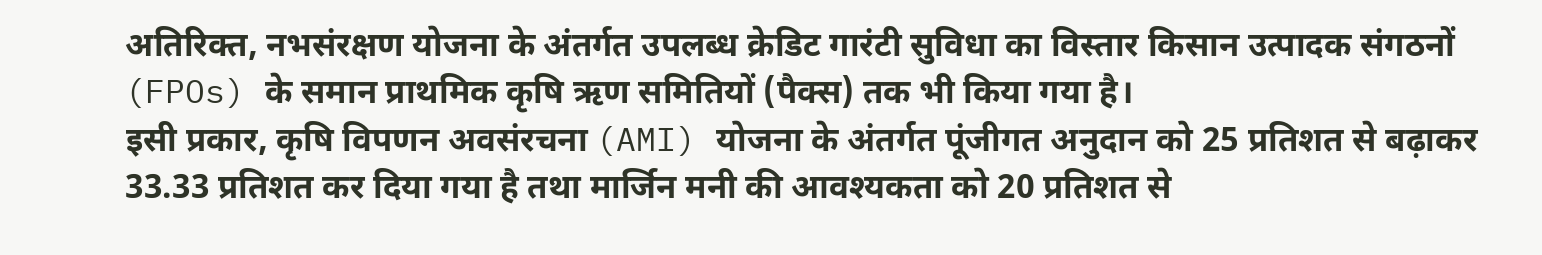अतिरिक्त, नभसंरक्षण योजना के अंतर्गत उपलब्ध क्रेडिट गारंटी सुविधा का विस्तार किसान उत्पादक संगठनों (FPOs) के समान प्राथमिक कृषि ऋण समितियों (पैक्स) तक भी किया गया है।
इसी प्रकार, कृषि विपणन अवसंरचना (AMI) योजना के अंतर्गत पूंजीगत अनुदान को 25 प्रतिशत से बढ़ाकर 33.33 प्रतिशत कर दिया गया है तथा मार्जिन मनी की आवश्यकता को 20 प्रतिशत से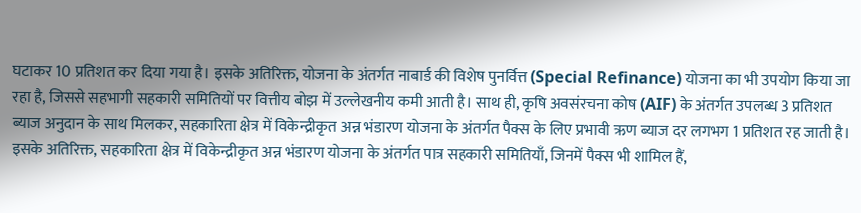घटाकर 10 प्रतिशत कर दिया गया है। इसके अतिरिक्त, योजना के अंतर्गत नाबार्ड की विशेष पुनर्वित्त (Special Refinance) योजना का भी उपयोग किया जा रहा है, जिससे सहभागी सहकारी समितियों पर वित्तीय बोझ में उल्लेखनीय कमी आती है। साथ ही, कृषि अवसंरचना कोष (AIF) के अंतर्गत उपलब्ध 3 प्रतिशत ब्याज अनुदान के साथ मिलकर, सहकारिता क्षेत्र में विकेन्द्रीकृत अन्न भंडारण योजना के अंतर्गत पैक्स के लिए प्रभावी ऋण ब्याज दर लगभग 1 प्रतिशत रह जाती है।
इसके अतिरिक्त, सहकारिता क्षेत्र में विकेन्द्रीकृत अन्न भंडारण योजना के अंतर्गत पात्र सहकारी समितियाँ, जिनमें पैक्स भी शामिल हैं,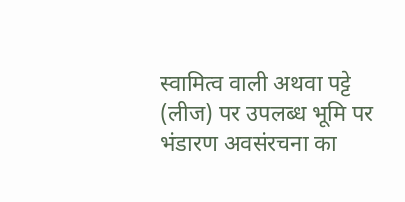स्वामित्व वाली अथवा पट्टे (लीज) पर उपलब्ध भूमि पर भंडारण अवसंरचना का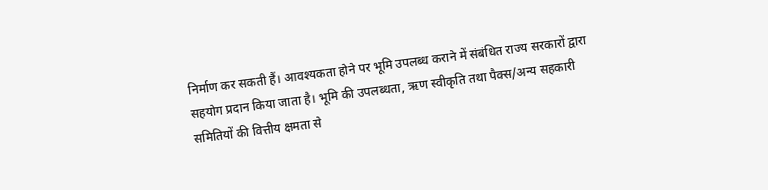निर्माण कर सकती हैं। आवश्यकता होने पर भूमि उपलब्ध कराने में संबंधित राज्य सरकारों द्वारा सहयोग प्रदान किया जाता है। भूमि की उपलब्धता, ऋण स्वीकृति तथा पैक्स/अन्य सहकारी समितियों की वित्तीय क्षमता से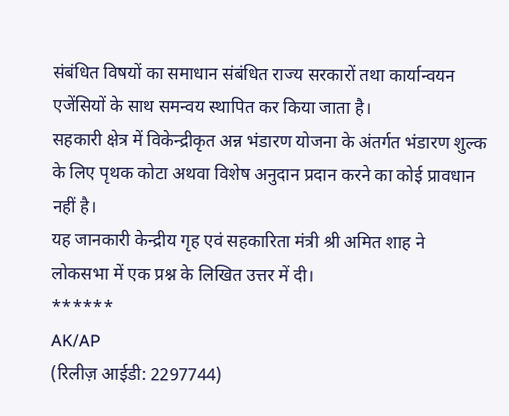संबंधित विषयों का समाधान संबंधित राज्य सरकारों तथा कार्यान्वयन एजेंसियों के साथ समन्वय स्थापित कर किया जाता है।
सहकारी क्षेत्र में विकेन्द्रीकृत अन्न भंडारण योजना के अंतर्गत भंडारण शुल्क के लिए पृथक कोटा अथवा विशेष अनुदान प्रदान करने का कोई प्रावधान नहीं है।
यह जानकारी केन्द्रीय गृह एवं सहकारिता मंत्री श्री अमित शाह ने लोकसभा में एक प्रश्न के लिखित उत्तर में दी।
******
AK/AP
(रिलीज़ आईडी: 2297744)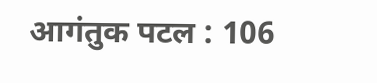आगंतुक पटल : 106